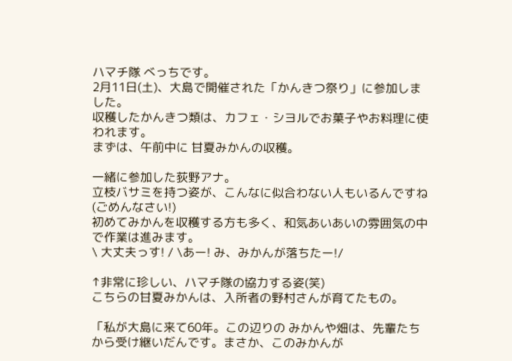ハマチ隊 べっちです。
2月11日(土)、大島で開催された「かんきつ祭り」に参加しました。
収穫したかんきつ類は、カフェ・シヨルでお菓子やお料理に使われます。
まずは、午前中に 甘夏みかんの収穫。

一緒に参加した荻野アナ。
立枝バサミを持つ姿が、こんなに似合わない人もいるんですね(ごめんなさい!)
初めてみかんを収穫する方も多く、和気あいあいの雰囲気の中で作業は進みます。
\ 大丈夫っす! / \あー! み、みかんが落ちたー!/

↑非常に珍しい、ハマチ隊の協力する姿(笑)
こちらの甘夏みかんは、入所者の野村さんが育てたもの。

「私が大島に来て60年。この辺りの みかんや畑は、先輩たちから受け継いだんです。まさか、このみかんが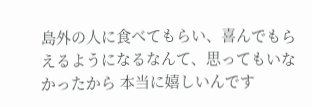島外の人に食べてもらい、喜んでもらえるようになるなんて、思ってもいなかったから 本当に嬉しいんです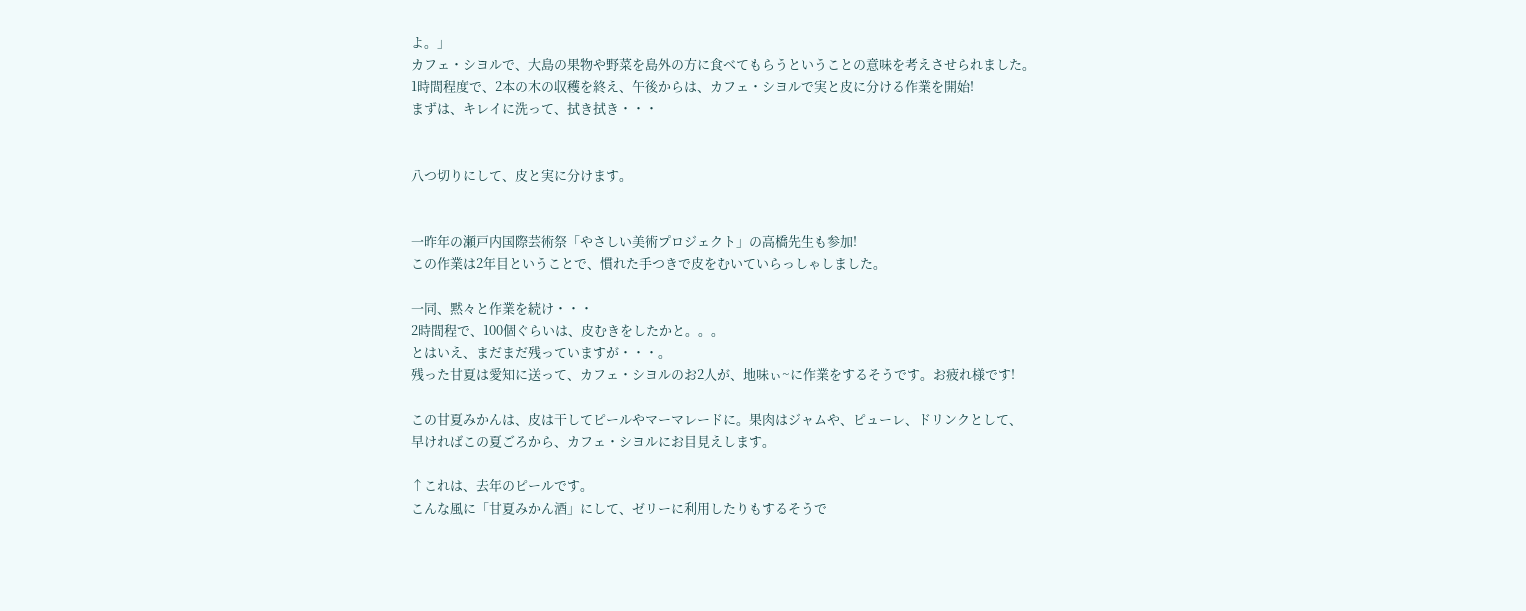よ。」
カフェ・シヨルで、大島の果物や野菜を島外の方に食べてもらうということの意味を考えさせられました。
1時間程度で、2本の木の収穫を終え、午後からは、カフェ・シヨルで実と皮に分ける作業を開始!
まずは、キレイに洗って、拭き拭き・・・


八つ切りにして、皮と実に分けます。


一昨年の瀬戸内国際芸術祭「やさしい美術プロジェクト」の高橋先生も参加!
この作業は2年目ということで、慣れた手つきで皮をむいていらっしゃしました。

一同、黙々と作業を続け・・・
2時間程で、100個ぐらいは、皮むきをしたかと。。。
とはいえ、まだまだ残っていますが・・・。
残った甘夏は愛知に送って、カフェ・シヨルのお2人が、地味ぃ~に作業をするそうです。お疲れ様です!

この甘夏みかんは、皮は干してピールやマーマレードに。果肉はジャムや、ピューレ、ドリンクとして、
早ければこの夏ごろから、カフェ・シヨルにお目見えします。

↑これは、去年のピールです。
こんな風に「甘夏みかん酒」にして、ゼリーに利用したりもするそうで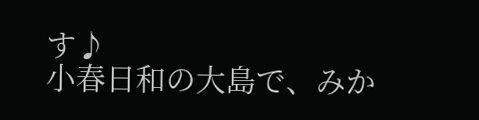す♪
小春日和の大島で、みか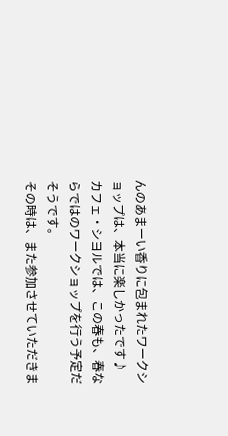んのあまーい香りに包まれたワークショップは、本当に楽しかったです♪
カフェ・シヨルでは、この春も、春ならではのワークショップを行う予定だそうです。
その時は、また参加させていただきま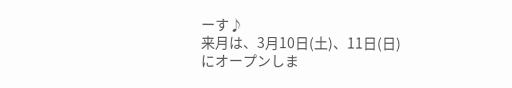ーす♪
来月は、3月10日(土)、11日(日)にオープンしま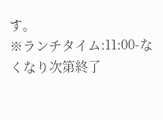す。
※ランチタイム:11:00-なくなり次第終了